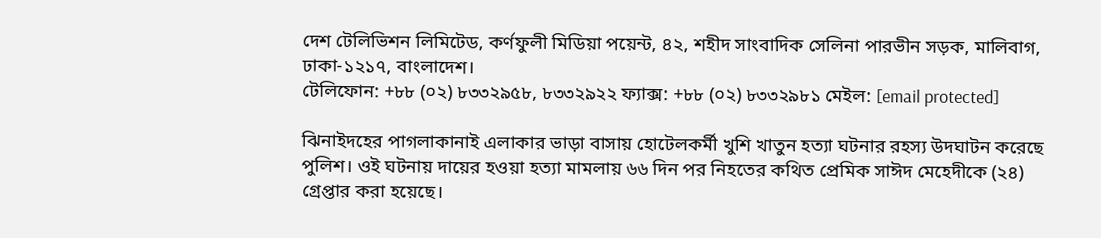দেশ টেলিভিশন লিমিটেড, কর্ণফুলী মিডিয়া পয়েন্ট, ৪২, শহীদ সাংবাদিক সেলিনা পারভীন সড়ক, মালিবাগ, ঢাকা-১২১৭, বাংলাদেশ।
টেলিফোন: +৮৮ (০২) ৮৩৩২৯৫৮, ৮৩৩২৯২২ ফ্যাক্স: +৮৮ (০২) ৮৩৩২৯৮১ মেইল: [email protected]

ঝিনাইদহের পাগলাকানাই এলাকার ভাড়া বাসায় হোটেলকর্মী খুশি খাতুন হত্যা ঘটনার রহস্য উদঘাটন করেছে পুলিশ। ওই ঘটনায় দায়ের হওয়া হত্যা মামলায় ৬৬ দিন পর নিহতের কথিত প্রেমিক সাঈদ মেহেদীকে (২৪) গ্রেপ্তার করা হয়েছে।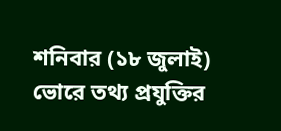শনিবার (১৮ জুলাই) ভোরে তথ্য প্রযুক্তির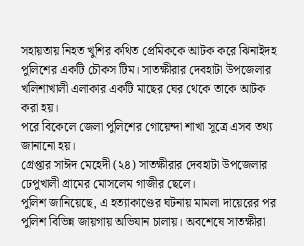সহায়তায় নিহত খুশির কথিত প্রেমিককে আটক করে ঝিনাইদহ পুলিশের একটি চৌকস টিম। সাতক্ষীরার দেবহাটা উপজেলার খলিশাখালী এলাকার একটি মাছের ঘের থেকে তাকে আটক করা হয়।
পরে বিকেলে জেলা পুলিশের গোয়েন্দা শাখা সূত্রে এসব তথ্য জানানো হয়।
গ্রেপ্তার সাঈদ মেহেদী (২৪) সাতক্ষীরার দেবহাটা উপজেলার ঢেপুখালী গ্রামের মোসলেম গাজীর ছেলে।
পুলিশ জানিয়েছে, এ হত্যাকাণ্ডের ঘটনায় মামলা দায়েরের পর পুলিশ বিভিন্ন জায়গায় অভিযান চালায়। অবশেষে সাতক্ষীরা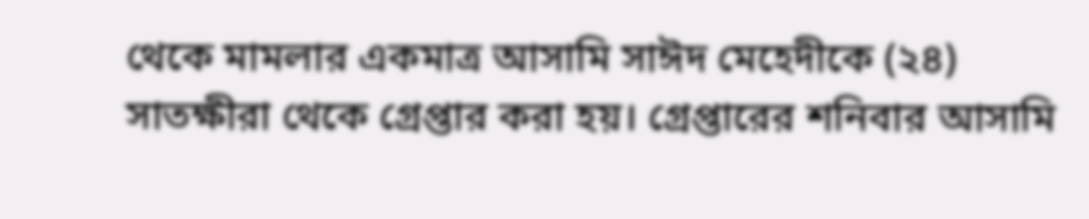থেকে মামলার একমাত্র আসামি সাঈদ মেহেদীকে (২৪) সাতক্ষীরা থেকে গ্রেপ্তার করা হয়। গ্রেপ্তারের শনিবার আসামি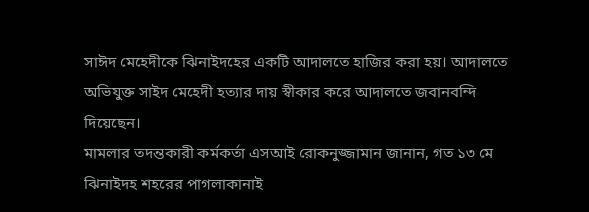সাঈদ মেহেদীকে ঝিনাইদহের একটি আদালতে হাজির করা হয়। আদালতে অভিযুক্ত সাইদ মেহেদী হত্যার দায় স্বীকার করে আদালতে জবানবন্দি দিয়েছেন।
মামলার তদন্তকারী কর্মকর্তা এসআই রোকনুজ্জামান জানান, গত ১৩ মে ঝিনাইদহ শহরের পাগলাকানাই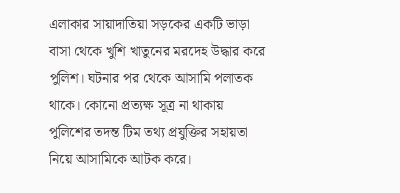এলাকার সায়াদাতিয়া সড়কের একটি ভাড়া বাসা থেকে খুশি খাতুনের মরদেহ উদ্ধার করে পুলিশ। ঘটনার পর থেকে আসামি পলাতক থাকে। কোনো প্রত্যক্ষ সূত্র না থাকায় পুলিশের তদন্ত টিম তথ্য প্রযুক্তির সহায়তা নিয়ে আসামিকে আটক করে।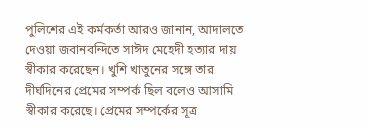পুলিশের এই কর্মকর্তা আরও জানান, আদালতে দেওয়া জবানবন্দিতে সাঈদ মেহেদী হত্যার দায় স্বীকার করেছেন। খুশি খাতুনের সঙ্গে তার দীর্ঘদিনের প্রেমের সম্পর্ক ছিল বলেও আসামি স্বীকার করেছে। প্রেমের সম্পর্কের সূত্র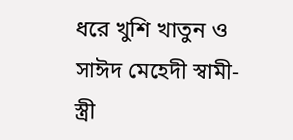ধরে খুশি খাতুন ও সাঈদ মেহেদী স্বামী-স্ত্রী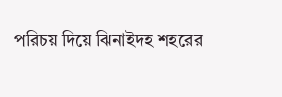পরিচয় দিয়ে ঝিনাইদহ শহরের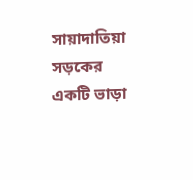সায়াদাতিয়া সড়কের একটি ভাড়া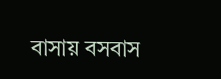বাসায় বসবাস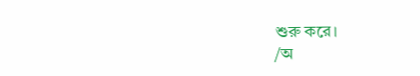শুরু করে।
/অ